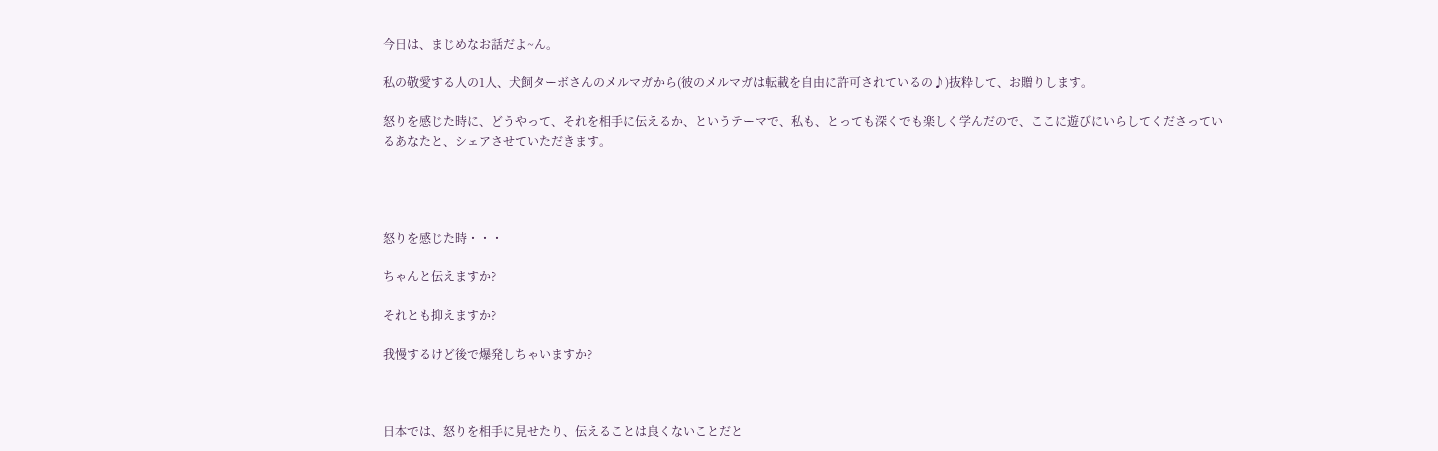今日は、まじめなお話だよ~ん。

私の敬愛する人の1人、犬飼ターボさんのメルマガから(彼のメルマガは転載を自由に許可されているの♪)抜粋して、お贈りします。

怒りを感じた時に、どうやって、それを相手に伝えるか、というテーマで、私も、とっても深くでも楽しく学んだので、ここに遊びにいらしてくださっているあなたと、シェアさせていただきます。




怒りを感じた時・・・

ちゃんと伝えますか?

それとも抑えますか?

我慢するけど後で爆発しちゃいますか?



日本では、怒りを相手に見せたり、伝えることは良くないことだと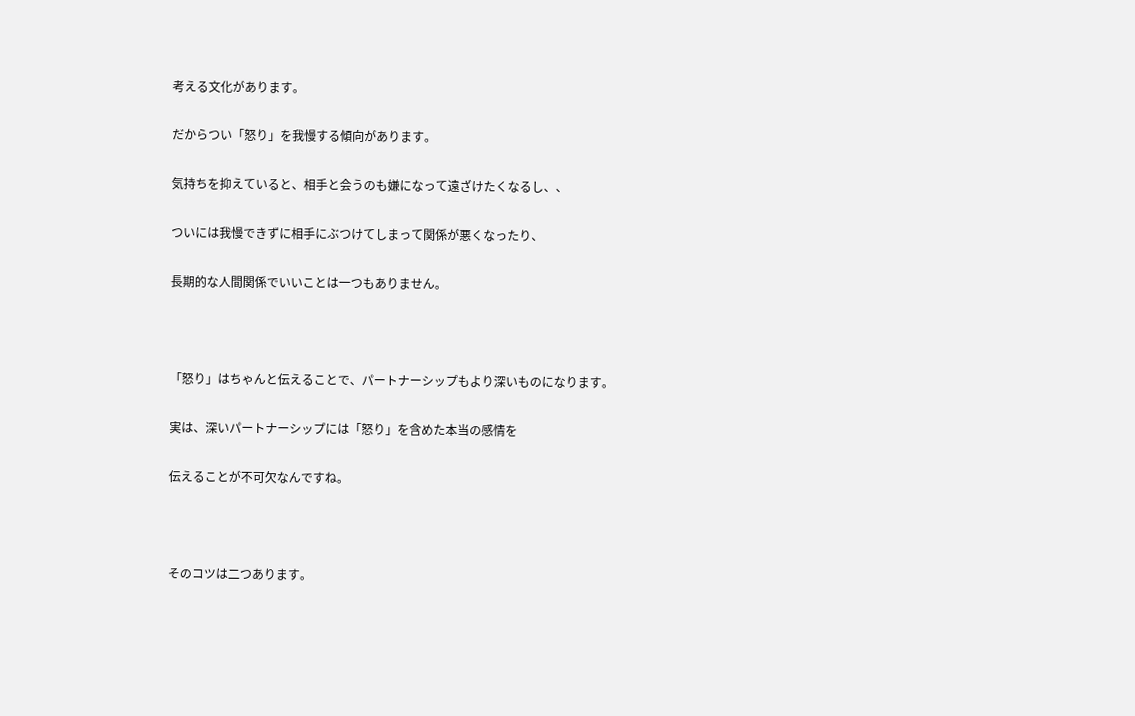考える文化があります。

だからつい「怒り」を我慢する傾向があります。

気持ちを抑えていると、相手と会うのも嫌になって遠ざけたくなるし、、

ついには我慢できずに相手にぶつけてしまって関係が悪くなったり、

長期的な人間関係でいいことは一つもありません。



「怒り」はちゃんと伝えることで、パートナーシップもより深いものになります。

実は、深いパートナーシップには「怒り」を含めた本当の感情を

伝えることが不可欠なんですね。



そのコツは二つあります。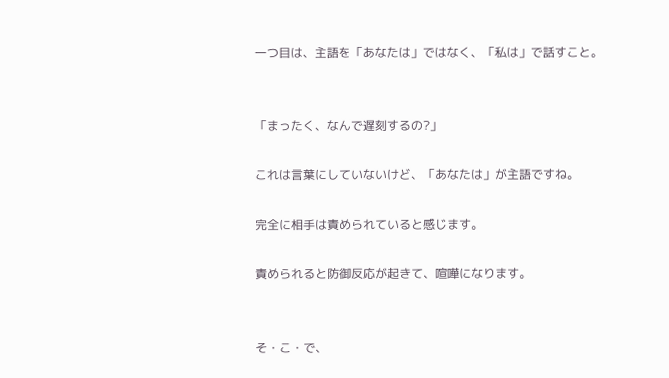一つ目は、主語を「あなたは」ではなく、「私は」で話すこと。


「まったく、なんで遅刻するの?」

これは言葉にしていないけど、「あなたは」が主語ですね。

完全に相手は責められていると感じます。

責められると防御反応が起きて、喧嘩になります。


そ・こ・で、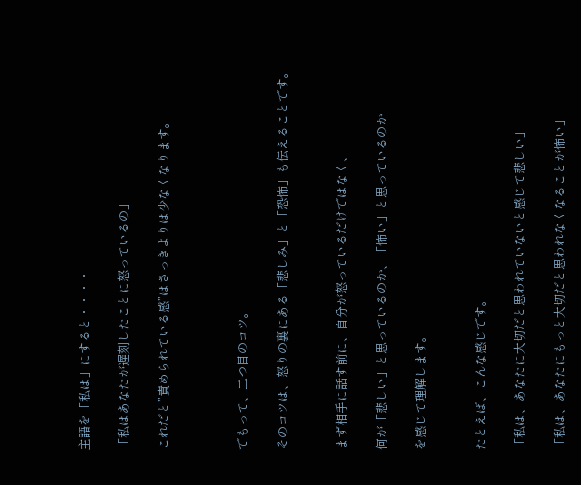主語を「私は」にすると・・・・

「私はあなたが遅刻したことに怒っているの」

これだと”責められている感”はさっきよりは少なくなります。



でもって、二つ目のコツ。

そのコツは、怒りの裏にある「悲しみ」と「恐怖」も伝えることです。


まず相手に話す前に、自分が怒っているだけではなく、

何が「悲しい」と思っているのか、「怖い」と思っているのか

を感じて理解します。


たとえば、こんな感じです。

「私は、あなたに大切だと思われていないと感じて悲しい」

「私は、あなたにもっと大切だと思われなくなることが怖い」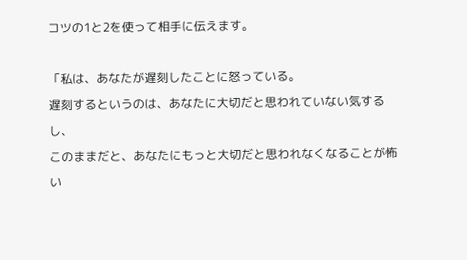コツの1と2を使って相手に伝えます。

「私は、あなたが遅刻したことに怒っている。
遅刻するというのは、あなたに大切だと思われていない気するし、
このままだと、あなたにもっと大切だと思われなくなることが怖い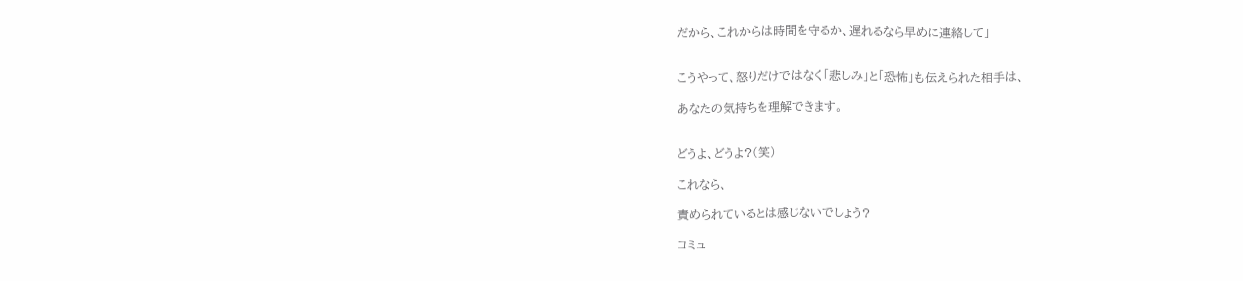だから、これからは時間を守るか、遅れるなら早めに連絡して」


こうやって、怒りだけではなく「悲しみ」と「恐怖」も伝えられた相手は、

あなたの気持ちを理解できます。


どうよ、どうよ?(笑)

これなら、

責められているとは感じないでしょう?

コミュ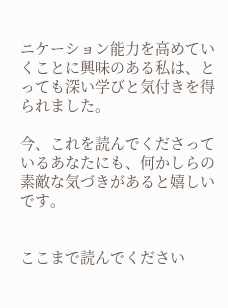ニケーション能力を高めていくことに興味のある私は、とっても深い学びと気付きを得られました。

今、これを読んでくださっているあなたにも、何かしらの素敵な気づきがあると嬉しいです。


ここまで読んでください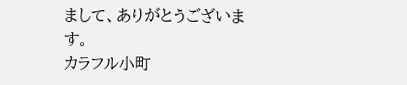まして、ありがとうございます。
カラフル小町